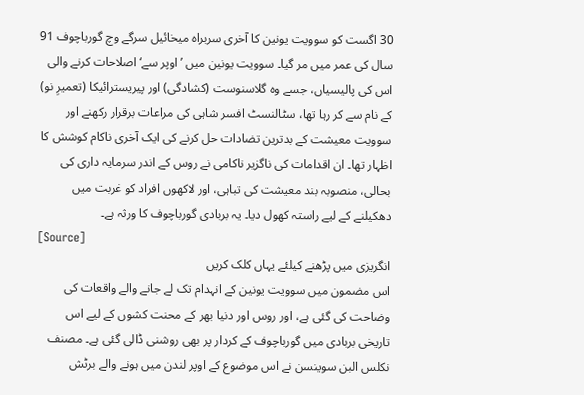30 اگست کو سوویت یونین کا آخری سربراہ میخائیل سرگے وچ گورباچوف 91 سال کی عمر میں مر گیا۔ سوویت یونین میں ’اوپر سے‘ اصلاحات کرنے والی اس کی پالیسیاں، جسے وہ گلاسنوست (کشادگی) اور پیریسترائیکا (تعمیرِ نو) کے نام سے کر رہا تھا، سٹالنسٹ افسر شاہی کی مراعات برقرار رکھنے اور سوویت معیشت کے بدترین تضادات حل کرنے کی ایک آخری ناکام کوشش کا اظہار تھا۔ ان اقدامات کی ناگزیر ناکامی نے روس کے اندر سرمایہ داری کی بحالی، منصوبہ بند معیشت کی تباہی، اور لاکھوں افراد کو غربت میں دھکیلنے کے لیے راستہ کھول دیا۔ یہ بربادی گورباچوف کا ورثہ ہے۔
[Source]
انگریزی میں پڑھنے کیلئے یہاں کلک کریں
اس مضمون میں سوویت یونین کے انہدام تک لے جانے والے واقعات کی وضاحت کی گئی ہے، اور روس اور دنیا بھر کے محنت کشوں کے لیے اس تاریخی بربادی میں گورباچوف کے کردار پر بھی روشنی ڈالی گئی ہے۔ مصنف نکلس البن سوینسن نے اس موضوع کے اوپر لندن میں ہونے والے برٹش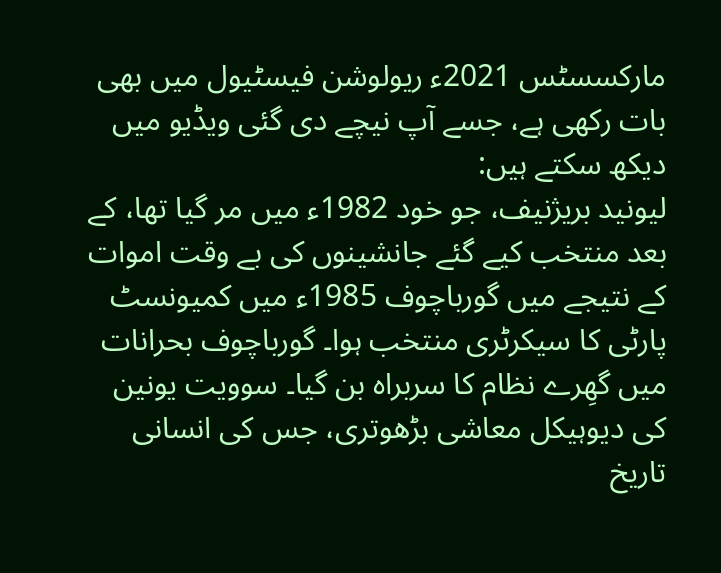مارکسسٹس 2021ء ریولوشن فیسٹیول میں بھی بات رکھی ہے، جسے آپ نیچے دی گئی ویڈیو میں دیکھ سکتے ہیں:
لیونید بریژنیف، جو خود 1982ء میں مر گیا تھا، کے بعد منتخب کیے گئے جانشینوں کی بے وقت اموات کے نتیجے میں گورباچوف 1985ء میں کمیونسٹ پارٹی کا سیکرٹری منتخب ہوا۔ گورباچوف بحرانات میں گھِرے نظام کا سربراہ بن گیا۔ سوویت یونین کی دیوہیکل معاشی بڑھوتری، جس کی انسانی تاریخ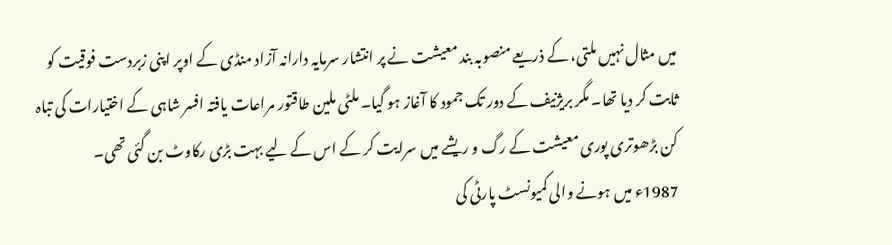میں مثال نہیں ملتی، کے ذریعے منصوبہ بند معیشت نے پر انتشار سرمایہ دارانہ آزاد منڈی کے اوپر اپنی زبردست فوقیت کو ثابت کر دیا تھا۔ مگر بریژنیف کے دور تک جمود کا آغاز ہو گیا۔ ملٹی ملین طاقتور مراعات یافتہ افسر شاہی کے اختیارات کی تباہ کن بڑھوتری پوری معیشت کے رگ و ریشے میں سرایت کر کے اس کے لیے بہت بڑی رکاوٹ بن گئی تھی۔
1987ء میں ہونے والی کمیونسٹ پارٹی کی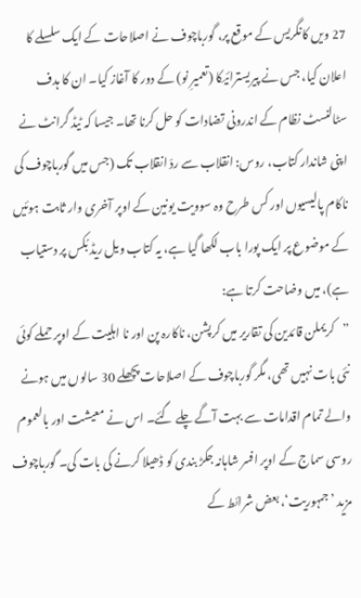27 ویں کانگریس کے موقع پر، گورباچوف نے اصلاحات کے ایک سلسلے کا اعلان کیا، جس نے پیریسترائیکا (تعمیرِ نو) کے دور کا آغاز کیا۔ ان کا ہدف سٹالنسٹ نظام کے اندرونی تضادات کو حل کرنا تھا۔ جیسا کہ ٹیڈ گرانٹ نے اپنی شاندار کتاب، روس: انقلاب سے ردّ انقلاب تک (جس میں گورباچوف کی ناکام پالیسیوں اور کس طرح وہ سوویت یونین کے اوپر آخری وار ثابت ہوئیں کے موضوع پر ایک پورا باب لکھا گیا ہے، یہ کتاب ویل ریڈ بُکس پر دستیاب ہے)، میں وضاحت کرتا ہے:
”کریملن قائدین کی تقاریر میں کرپشن، ناکارہ پن اور نا اہلیت کے اوپر حملے کوئی نئی بات نہیں تھی، مگر گورباچوف کے اصلاحات پچھلے 30 سالوں میں ہونے والے تمام اقدامات سے بہت آگے چلے گئے۔ اس نے معیشت اور بالعموم روسی سماج کے اوپر افسر شاہانہ جکڑ بندی کو ڈھیلا کرنے کی بات کی۔ گورباچوف مزید ’جمہوریت‘، بعض شرائط کے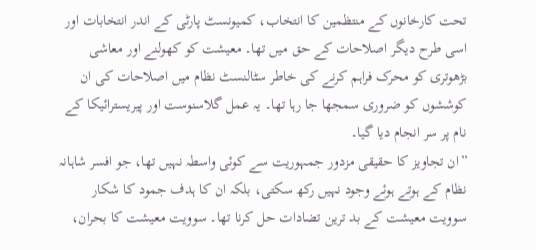تحت کارخانوں کے منتظمین کا انتخاب، کمیونسٹ پارٹی کے اندر انتخابات اور اسی طرح دیگر اصلاحات کے حق میں تھا۔ معیشت کو کھولنے اور معاشی بڑھوتری کو محرک فراہم کرنے کی خاطر سٹالنسٹ نظام میں اصلاحات کی ان کوششوں کو ضروری سمجھا جا رہا تھا۔ یہ عمل گلاسنوست اور پیریسترائیکا کے نام پر سر انجام دیا گیا۔
”ان تجاویز کا حقیقی مزدور جمہوریت سے کوئی واسطہ نہیں تھا، جو افسر شاہانہ نظام کے ہوتے ہوئے وجود نہیں رکھ سکتی، بلکہ ان کا ہدف جمود کا شکار سوویت معیشت کے بد ترین تضادات حل کرنا تھا۔ سوویت معیشت کا بحران،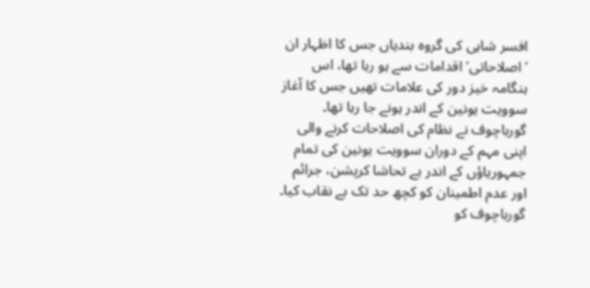افسر شاہی کی گروہ بندیاں جس کا اظہار ان ’اصلاحاتی‘ اقدامات سے ہو رہا تھا، اس ہنگامہ خیز دور کی علامات تھیں جس کا آغاز سوویت یونین کے اندر ہونے جا رہا تھا۔ گورباچوف نے نظام کی اصلاحات کرنے والی اپنی مہم کے دوران سوویت یونین کی تمام جمہوریاؤں کے اندر بے تحاشا کرپشن، جرائم اور عدم اطمینان کو کچھ حد تک بے نقاب کیا۔ گورباچوف کو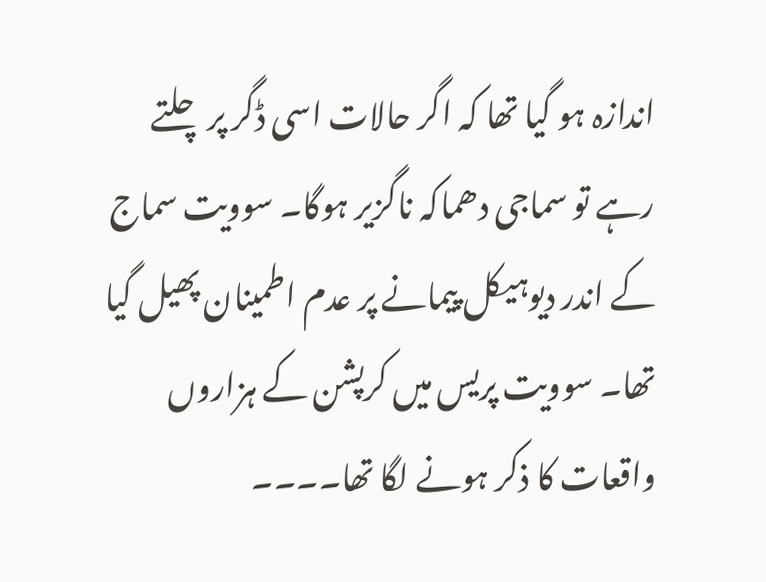اندازہ ہو گیا تھا کہ اگر حالات اسی ڈگر پر چلتے رہے تو سماجی دھماکہ ناگزیر ہوگا۔ سوویت سماج کے اندر دیوہیکل پیمانے پر عدم اطمینان پھیل گیا تھا۔ سوویت پریس میں کرپشن کے ہزاروں واقعات کا ذکر ہونے لگا تھا۔۔۔۔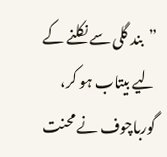”بند گلی سے نکلنے کے لیے بیتاب ہو کر، گورباچوف نے محنت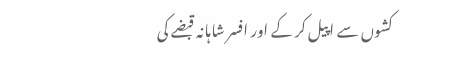کشوں سے اپیل کر کے اور افسر شاہانہ قبضے کی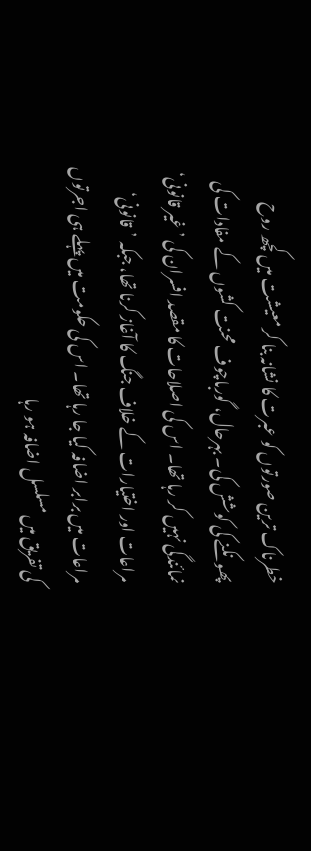خطرناک ترین صورتوں کو عبرت کا نشانہ بنا کر معیشت میں کچھ روح پھونکنے کی کوشش کی۔ بہرحال، گورباچوف محنت کشوں کے مفادات کی نمائندگی نہیں کر رہا تھا۔ اس کی اصلاحات کا مقصد افسران کی ’غیر قانونی‘ مراعات اور اختیارات کے خلاف جنگ کا آغاز کرنا تھا، جبکہ ’قانونی‘ مراعات میں برابر اضافہ کیا جا رہا تھا۔ اس کی حکومت میں پہلے ہی اجرتوں کی تفریق میں مسلسل اضافہ ہو رہا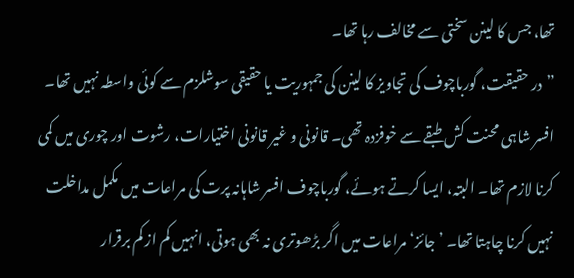تھا، جس کا لینن سختی سے مخالف رہا تھا۔
”در حقیقت، گورباچوف کی تجاویز کا لینن کی جمہوریت یا حقیقی سوشلزم سے کوئی واسطہ نہیں تھا۔ افسر شاہی محنت کش طبقے سے خوفزدہ تھی۔ قانونی و غیر قانونی اختیارات، رشوت اور چوری میں کمی کرنا لازم تھا۔ البتہ، ایسا کرتے ہوئے، گورباچوف افسر شاہانہ پرت کی مراعات میں مکمل مداخلت نہیں کرنا چاہتا تھا۔ ’جائز‘ مراعات میں اگر بڑھوتری نہ بھی ہوتی، انہیں کم از کم برقرار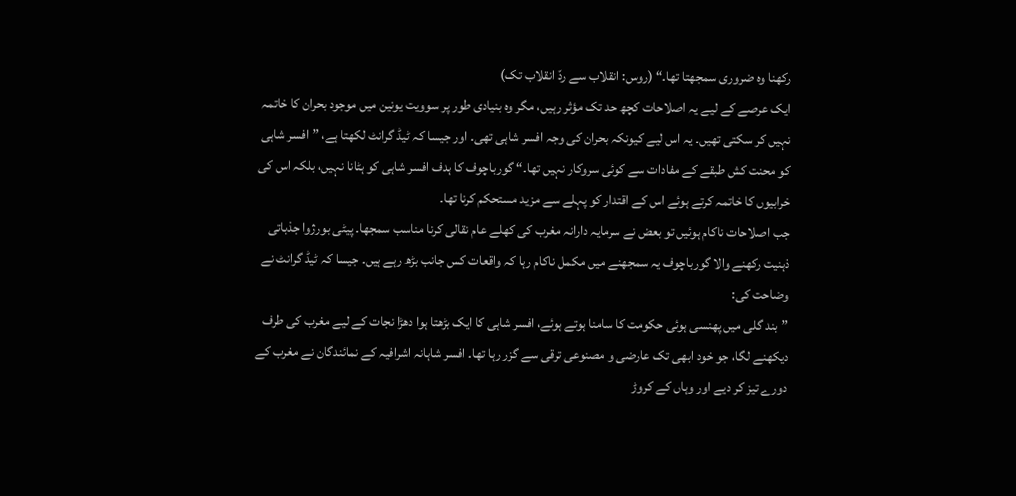رکھنا وہ ضروری سمجھتا تھا۔“ (روس: انقلاب سے ردّ انقلاب تک)
ایک عرصے کے لیے یہ اصلاحات کچھ حد تک مؤثر رہیں، مگر وہ بنیادی طور پر سوویت یونین میں موجود بحران کا خاتمہ نہیں کر سکتی تھیں۔ یہ اس لیے کیونکہ بحران کی وجہ افسر شاہی تھی۔ اور جیسا کہ ٹیڈ گرانٹ لکھتا ہے، ”افسر شاہی کو محنت کش طبقے کے مفادات سے کوئی سروکار نہیں تھا۔“ گورباچوف کا ہدف افسر شاہی کو ہٹانا نہیں، بلکہ اس کی خرابیوں کا خاتمہ کرتے ہوئے اس کے اقتدار کو پہلے سے مزید مستحکم کرنا تھا۔
جب اصلاحات ناکام ہوئیں تو بعض نے سرمایہ دارانہ مغرب کی کھلے عام نقالی کرنا مناسب سمجھا۔ پیٹی بورژوا جذباتی ذہنیت رکھنے والا گورباچوف یہ سمجھنے میں مکمل ناکام رہا کہ واقعات کس جانب بڑھ رہے ہیں۔ جیسا کہ ٹیڈ گرانٹ نے وضاحت کی:
”بند گلی میں پھنسی ہوئی حکومت کا سامنا ہوتے ہوئے، افسر شاہی کا ایک بڑھتا ہوا دھڑا نجات کے لیے مغرب کی طرف دیکھنے لگا، جو خود ابھی تک عارضی و مصنوعی ترقی سے گزر رہا تھا۔ افسر شاہانہ اشرافیہ کے نمائندگان نے مغرب کے دورے تیز کر دیے اور وہاں کے کروڑ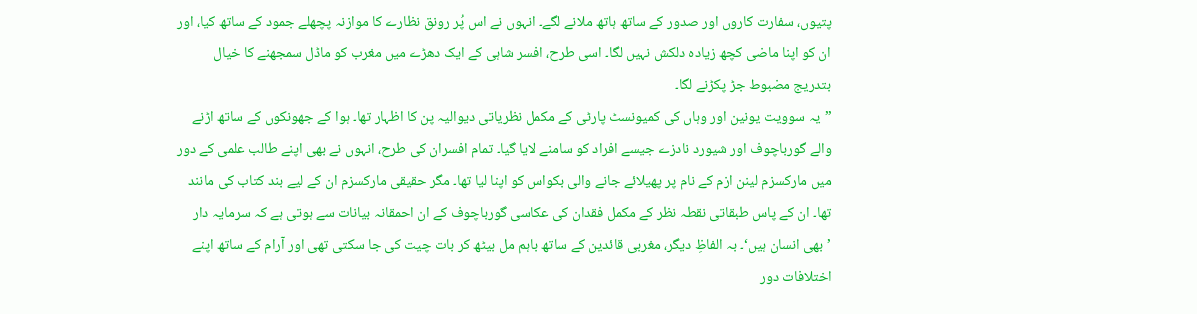پتیوں، سفارت کاروں اور صدور کے ساتھ ہاتھ ملانے لگے۔ انہوں نے اس پُر رونق نظارے کا موازنہ پچھلے جمود کے ساتھ کیا، اور ان کو اپنا ماضی کچھ زیادہ دلکش نہیں لگا۔ اسی طرح، افسر شاہی کے ایک دھڑے میں مغرب کو ماڈل سمجھنے کا خیال بتدریج مضبوط جڑ پکڑنے لگا۔
”یہ سوویت یونین اور وہاں کی کمیونسٹ پارٹی کے مکمل نظریاتی دیوالیہ پن کا اظہار تھا۔ ہوا کے جھونکوں کے ساتھ اڑنے والے گورباچوف اور شیورد نادزے جیسے افراد کو سامنے لایا گیا۔ تمام افسران کی طرح، انہوں نے بھی اپنے طالب علمی کے دور میں مارکسزم لینن ازم کے نام پر پھیلائے جانے والی بکواس کو اپنا لیا تھا۔ مگر حقیقی مارکسزم ان کے لیے بند کتاب کی مانند تھا۔ ان کے پاس طبقاتی نقطہ نظر کے مکمل فقدان کی عکاسی گورباچوف کے ان احمقانہ بیانات سے ہوتی ہے کہ سرمایہ دار ’بھی انسان ہیں‘۔ بہ الفاظِ دیگر، مغربی قائدین کے ساتھ باہم مل بیٹھ کر بات چیت کی جا سکتی تھی اور آرام کے ساتھ اپنے اختلافات دور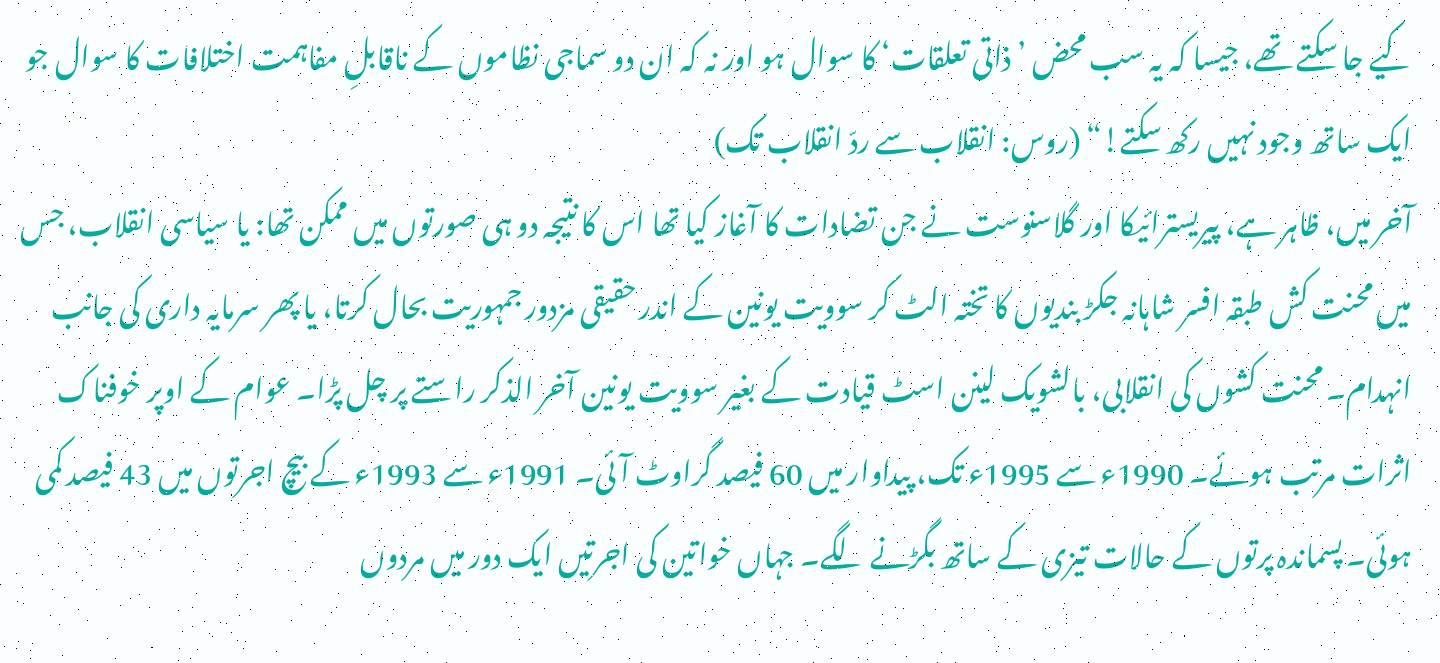کیے جا سکتے تھے، جیسا کہ یہ سب محض ’ذاتی تعلقات‘ کا سوال ہو اور نہ کہ ان دو سماجی نظاموں کے ناقابلِ مفاہمت اختلافات کا سوال جو ایک ساتھ وجود نہیں رکھ سکتے!“ (روس: انقلاب سے ردّ انقلاب تک)
آخر میں، ظاہر ہے، پیریسترائیکا اور گلاسنوست نے جن تضادات کا آغاز کیا تھا اس کا نتیجہ دو ہی صورتوں میں ممکن تھا: یا سیاسی انقلاب، جس میں محنت کش طبقہ افسر شاہانہ جکڑ بندیوں کا تختہ الٹ کر سوویت یونین کے اندر حقیقی مزدور جمہوریت بحال کرتا، یا پھر سرمایہ داری کی جانب انہدام۔ محنت کشوں کی انقلابی، بالشویک لینن اسٹ قیادت کے بغیر سوویت یونین آخر الذکر راستے پر چل پڑا۔ عوام کے اوپر خوفناک اثرات مرتب ہوئے۔ 1990ء سے 1995ء تک، پیداوار میں 60 فیصد گراوٹ آئی۔ 1991ء سے 1993ء کے بیچ اجرتوں میں 43 فیصد کمی ہوئی۔ پسماندہ پرتوں کے حالات تیزی کے ساتھ بگڑنے لگے۔ جہاں خواتین کی اجرتیں ایک دور میں مردوں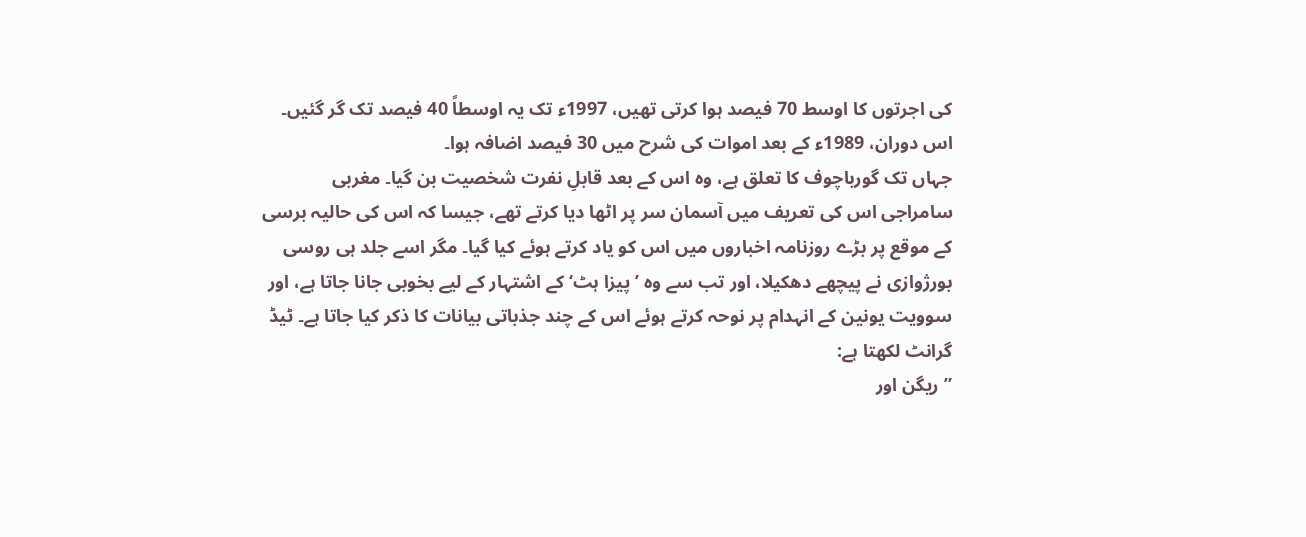کی اجرتوں کا اوسط 70 فیصد ہوا کرتی تھیں، 1997ء تک یہ اوسطاً 40 فیصد تک گر گئیں۔ اس دوران، 1989ء کے بعد اموات کی شرح میں 30 فیصد اضافہ ہوا۔
جہاں تک گورباچوف کا تعلق ہے، وہ اس کے بعد قابلِ نفرت شخصیت بن گیا۔ مغربی سامراجی اس کی تعریف میں آسمان سر پر اٹھا دیا کرتے تھے، جیسا کہ اس کی حالیہ برسی کے موقع پر بڑے روزنامہ اخباروں میں اس کو یاد کرتے ہوئے کیا گیا۔ مگر اسے جلد ہی روسی بورژوازی نے پیچھے دھکیلا، اور تب سے وہ ’پیزا ہٹ‘ کے اشتہار کے لیے بخوبی جانا جاتا ہے، اور سوویت یونین کے انہدام پر نوحہ کرتے ہوئے اس کے چند جذباتی بیانات کا ذکر کیا جاتا ہے۔ ٹیڈ گرانٹ لکھتا ہے:
”ریگن اور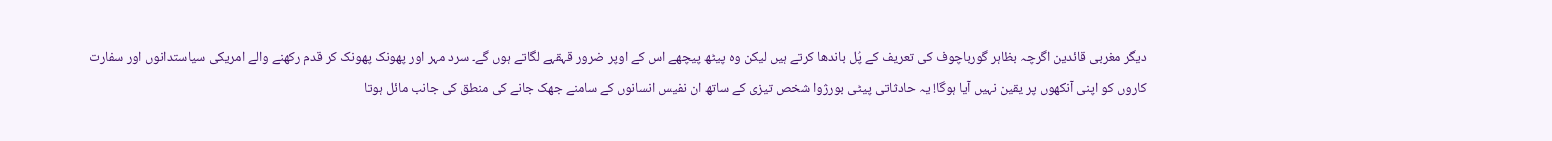دیگر مغربی قائدین اگرچہ بظاہر گورباچوف کی تعریف کے پُل باندھا کرتے ہیں لیکن وہ پیٹھ پیچھے اس کے اوپر ضرور قہقہے لگاتے ہوں گے۔ سرد مہر اور پھونک پھونک کر قدم رکھنے والے امریکی سیاستدانوں اور سفارت کاروں کو اپنی آنکھوں پر یقین نہیں آیا ہوگا! یہ حادثاتی پیٹی بورژوا شخص تیزی کے ساتھ ان نفیس انسانوں کے سامنے جھک جانے کی منطق کی جانب مائل ہوتا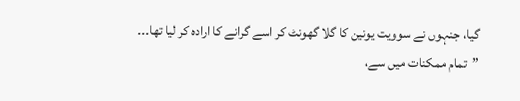گیا، جنہوں نے سوویت یونین کا گلا گھونٹ کر اسے گرانے کا ارادہ کر لیا تھا۔۔۔
”تمام ممکنات میں سے،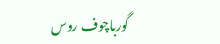گورباچوف روس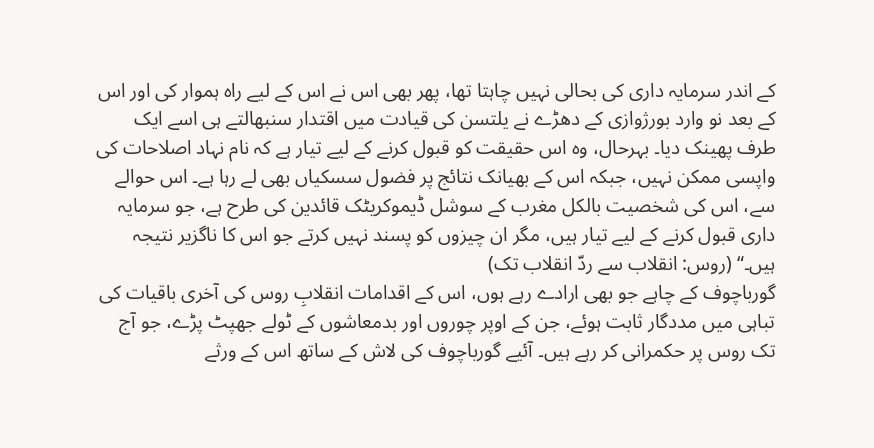کے اندر سرمایہ داری کی بحالی نہیں چاہتا تھا، پھر بھی اس نے اس کے لیے راہ ہموار کی اور اس کے بعد نو وارد بورژوازی کے دھڑے نے یلتسن کی قیادت میں اقتدار سنبھالتے ہی اسے ایک طرف پھینک دیا۔ بہرحال، وہ اس حقیقت کو قبول کرنے کے لیے تیار ہے کہ نام نہاد اصلاحات کی واپسی ممکن نہیں، جبکہ اس کے بھیانک نتائج پر فضول سسکیاں بھی لے رہا ہے۔ اس حوالے سے، اس کی شخصیت بالکل مغرب کے سوشل ڈیموکریٹک قائدین کی طرح ہے، جو سرمایہ داری قبول کرنے کے لیے تیار ہیں، مگر ان چیزوں کو پسند نہیں کرتے جو اس کا ناگزیر نتیجہ ہیں۔“ (روس: انقلاب سے ردّ انقلاب تک)
گورباچوف کے چاہے جو بھی ارادے رہے ہوں، اس کے اقدامات انقلابِ روس کی آخری باقیات کی تباہی میں مددگار ثابت ہوئے، جن کے اوپر چوروں اور بدمعاشوں کے ٹولے جھپٹ پڑے، جو آج تک روس پر حکمرانی کر رہے ہیں۔ آئیے گورباچوف کی لاش کے ساتھ اس کے ورثے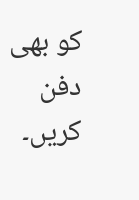کو بھی دفن کریں۔